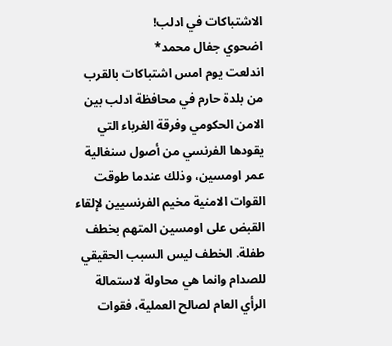الاشتباكات في ادلب!
اضحوي جفال محمد*
اندلعت يوم امس اشتباكات بالقرب من بلدة حارم في محافظة ادلب بين الامن الحكومي وفرقة الغرباء التي يقودها الفرنسي من أصول سنغالية عمر اومسين، وذلك عندما طوقت القوات الامنية مخيم الفرنسيين لإلقاء القبض على اومسين المتهم بخطف طفلة. الخطف ليس السبب الحقيقي للصدام وانما هي محاولة لاستمالة الرأي العام لصالح العملية، فقوات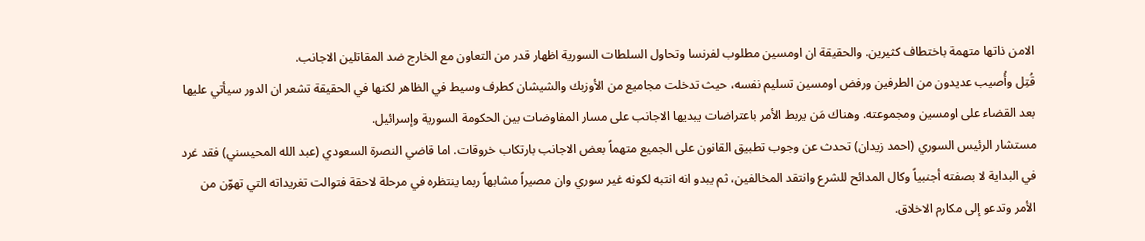الامن ذاتها متهمة باختطاف كثيرين. والحقيقة ان اومسين مطلوب لفرنسا وتحاول السلطات السورية اظهار قدر من التعاون مع الخارج ضد المقاتلين الاجانب.
قُتِل وأُصيب عديدون من الطرفين ورفض اومسين تسليم نفسه، حيث تدخلت مجاميع من الأوزبك والشيشان كطرف وسيط في الظاهر لكنها في الحقيقة تشعر ان الدور سيأتي عليها بعد القضاء على اومسين ومجموعته. وهناك مَن يربط الأمر باعتراضات يبديها الاجانب على مسار المفاوضات بين الحكومة السورية وإسرائيل.
مستشار الرئيس السوري (احمد زيدان) تحدث عن وجوب تطبيق القانون على الجميع متهماً بعض الاجانب بارتكاب خروقات. اما قاضي النصرة السعودي (عبد الله المحيسني) فقد غرد في البداية لا بصفته أجنبياً وكال المدائح للشرع وانتقد المخالفين، ثم يبدو انه انتبه لكونه غير سوري وان مصيراً مشابهاً ربما ينتظره في مرحلة لاحقة فتوالت تغريداته التي تهوّن من الأمر وتدعو إلى مكارم الاخلاق.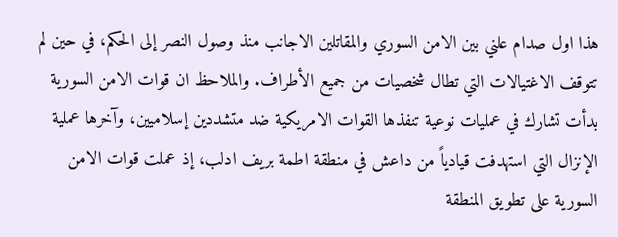هذا اول صدام علني بين الامن السوري والمقاتلين الاجانب منذ وصول النصر إلى الحكم، في حين لم تتوقف الاغتيالات التي تطال شخصيات من جميع الأطراف. والملاحظ ان قوات الامن السورية بدأت تشارك في عمليات نوعية تنفذها القوات الامريكية ضد متشددين إسلاميين، وآخرها عملية الإنزال التي استهدفت قيادياً من داعش في منطقة اطمة بريف ادلب، إذ عملت قوات الامن السورية على تطويق المنطقة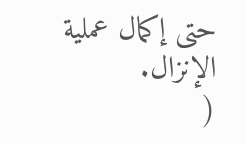حتى إكمال عملية الإنزال.
(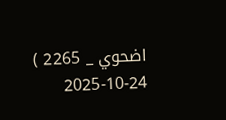اضحوي _ 2265 )
2025-10-24